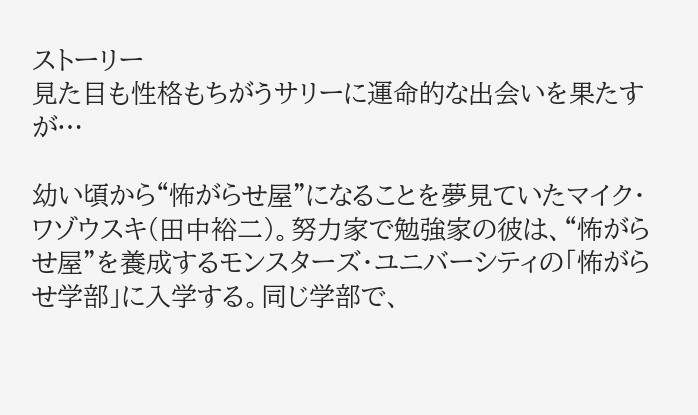ストーリー
見た目も性格もちがうサリーに運命的な出会いを果たすが…

幼い頃から“怖がらせ屋”になることを夢見ていたマイク・ワゾウスキ(田中裕二)。努力家で勉強家の彼は、“怖がらせ屋”を養成するモンスターズ・ユニバーシティの「怖がらせ学部」に入学する。同じ学部で、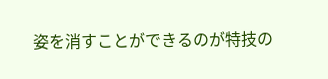姿を消すことができるのが特技の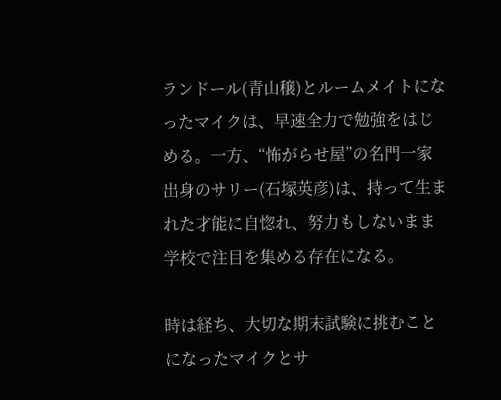ランドール(青山穣)とルームメイトになったマイクは、早速全力で勉強をはじめる。一方、“怖がらせ屋”の名門一家出身のサリー(石塚英彦)は、持って生まれた才能に自惚れ、努力もしないまま学校で注目を集める存在になる。

時は経ち、大切な期末試験に挑むことになったマイクとサ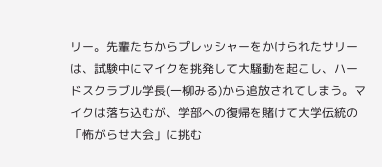リー。先輩たちからプレッシャーをかけられたサリーは、試験中にマイクを挑発して大騒動を起こし、ハードスクラブル学長(一柳みる)から追放されてしまう。マイクは落ち込むが、学部への復帰を賭けて大学伝統の「怖がらせ大会」に挑む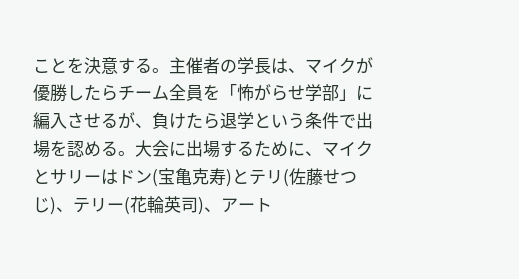ことを決意する。主催者の学長は、マイクが優勝したらチーム全員を「怖がらせ学部」に編入させるが、負けたら退学という条件で出場を認める。大会に出場するために、マイクとサリーはドン(宝亀克寿)とテリ(佐藤せつじ)、テリー(花輪英司)、アート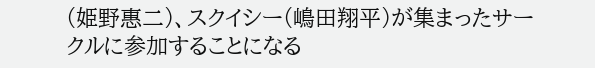(姫野惠二)、スクイシー(嶋田翔平)が集まったサークルに参加することになる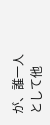が、誰一人として他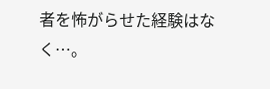者を怖がらせた経験はなく…。